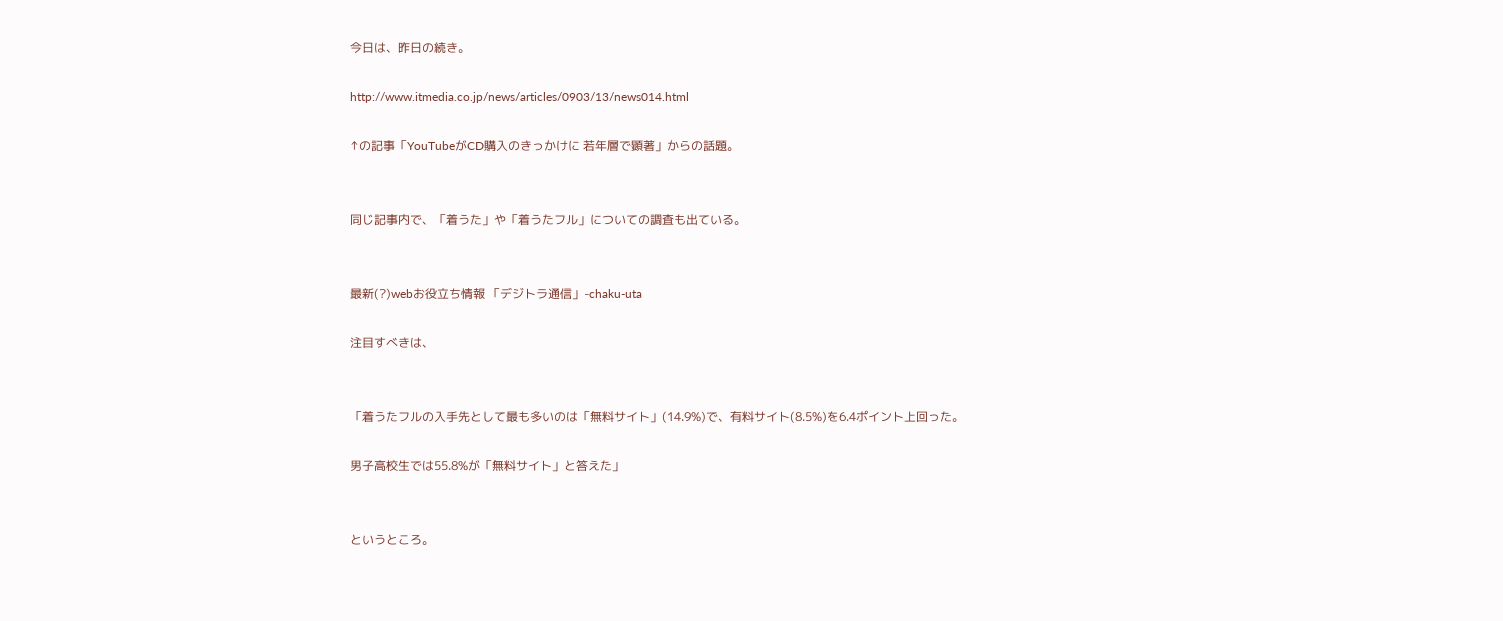今日は、昨日の続き。

http://www.itmedia.co.jp/news/articles/0903/13/news014.html

↑の記事「YouTubeがCD購入のきっかけに 若年層で顕著」からの話題。


同じ記事内で、「着うた」や「着うたフル」についての調査も出ている。


最新(?)webお役立ち情報 「デジトラ通信」-chaku-uta

注目すべきは、


「着うたフルの入手先として最も多いのは「無料サイト」(14.9%)で、有料サイト(8.5%)を6.4ポイント上回った。

男子高校生では55.8%が「無料サイト」と答えた」


というところ。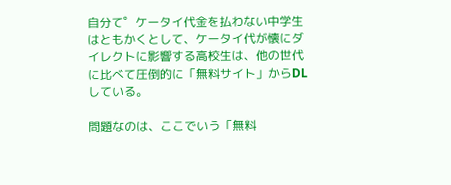自分て゜ケータイ代金を払わない中学生はともかくとして、ケータイ代が懐にダイレクトに影響する高校生は、他の世代に比べて圧倒的に「無料サイト」からDLしている。

問題なのは、ここでいう「無料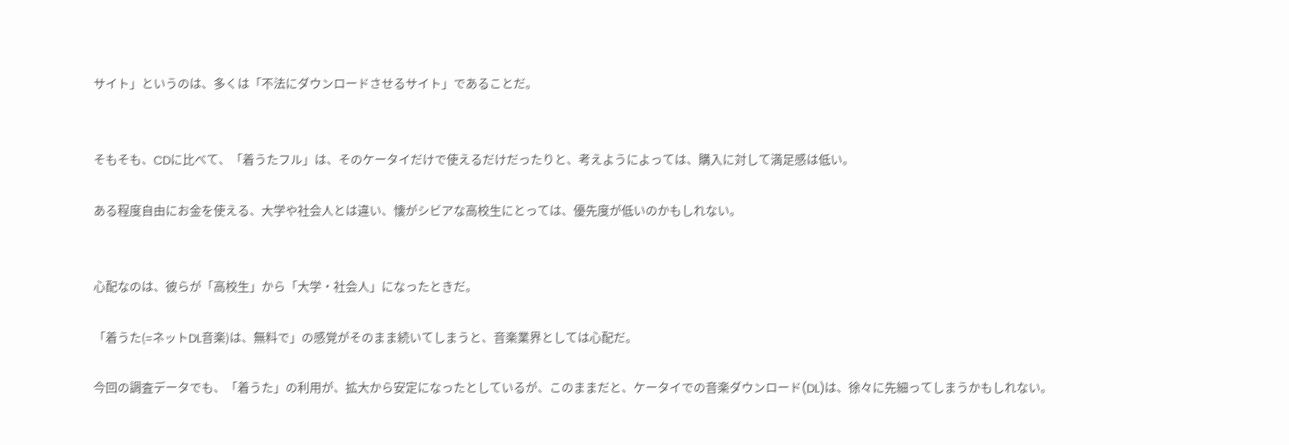サイト」というのは、多くは「不法にダウンロードさせるサイト」であることだ。


そもそも、CDに比べて、「着うたフル」は、そのケータイだけで使えるだけだったりと、考えようによっては、購入に対して満足感は低い。

ある程度自由にお金を使える、大学や社会人とは違い、懐がシビアな高校生にとっては、優先度が低いのかもしれない。


心配なのは、彼らが「高校生」から「大学・社会人」になったときだ。

「着うた(=ネットDL音楽)は、無料で」の感覚がそのまま続いてしまうと、音楽業界としては心配だ。

今回の調査データでも、「着うた」の利用が、拡大から安定になったとしているが、このままだと、ケータイでの音楽ダウンロード(DL)は、徐々に先細ってしまうかもしれない。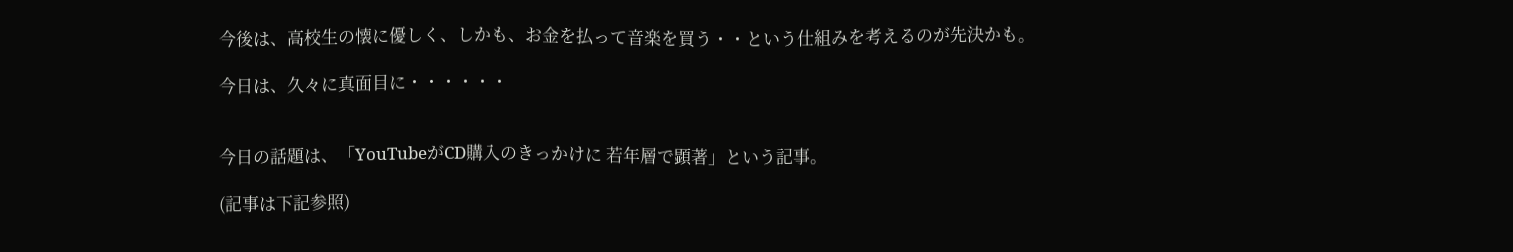今後は、高校生の懐に優しく、しかも、お金を払って音楽を買う・・という仕組みを考えるのが先決かも。

今日は、久々に真面目に・・・・・・


今日の話題は、「YouTubeがCD購入のきっかけに 若年層で顕著」という記事。

(記事は下記参照)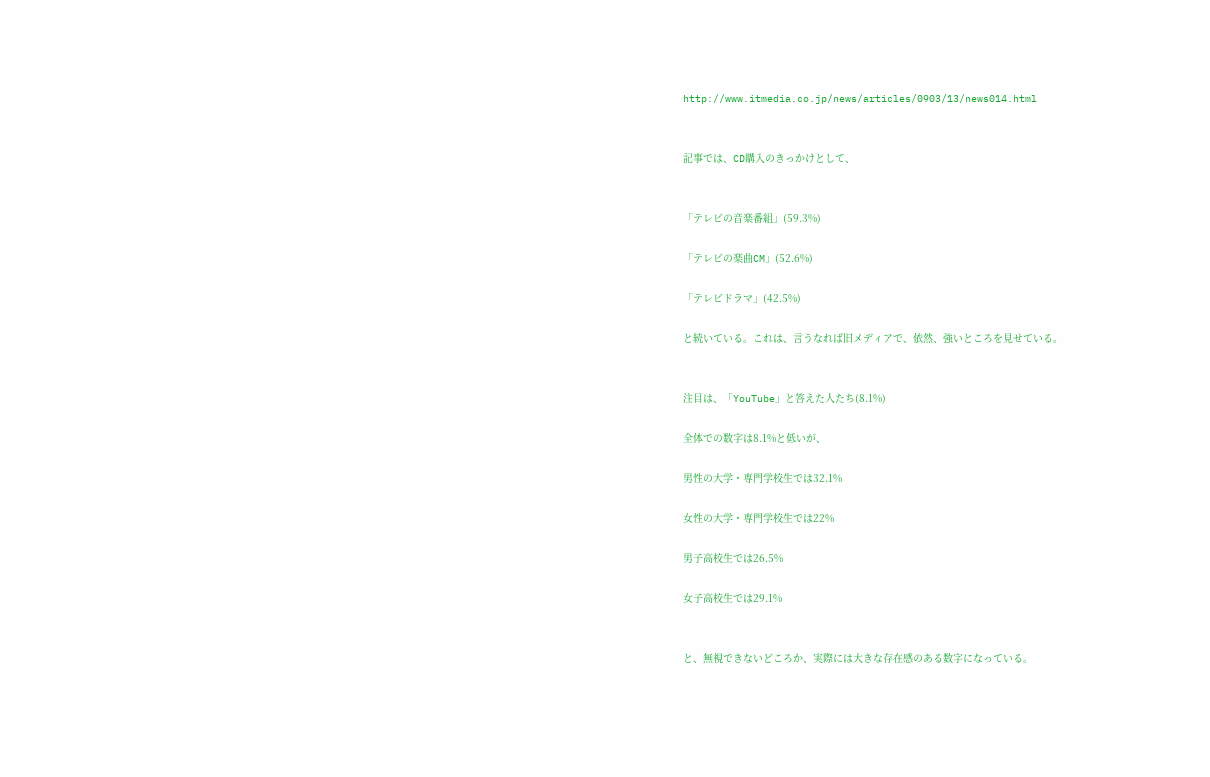http://www.itmedia.co.jp/news/articles/0903/13/news014.html


記事では、CD購入のきっかけとして、


「テレビの音楽番組」(59.3%)

「テレビの楽曲CM」(52.6%)

「テレビドラマ」(42.5%)

と続いている。これは、言うなれば旧メディアで、依然、強いところを見せている。


注目は、「YouTube」と答えた人たち(8.1%)

全体での数字は8.1%と低いが、

男性の大学・専門学校生では32.1%

女性の大学・専門学校生では22%

男子高校生では26.5%

女子高校生では29.1%


と、無視できないどころか、実際には大きな存在感のある数字になっている。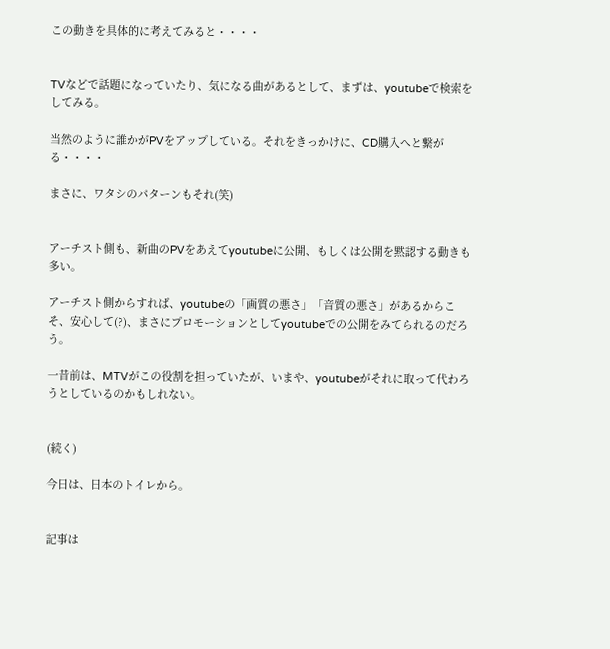この動きを具体的に考えてみると・・・・


TVなどで話題になっていたり、気になる曲があるとして、まずは、youtubeで検索をしてみる。

当然のように誰かがPVをアップしている。それをきっかけに、CD購入へと繋がる・・・・

まさに、ワタシのパターンもそれ(笑)


アーチスト側も、新曲のPVをあえてyoutubeに公開、もしくは公開を黙認する動きも多い。

アーチスト側からすれば、youtubeの「画質の悪さ」「音質の悪さ」があるからこそ、安心して(?)、まさにプロモーションとしてyoutubeでの公開をみてられるのだろう。

一昔前は、MTVがこの役割を担っていたが、いまや、youtubeがそれに取って代わろうとしているのかもしれない。


(続く)

今日は、日本のトイレから。


記事は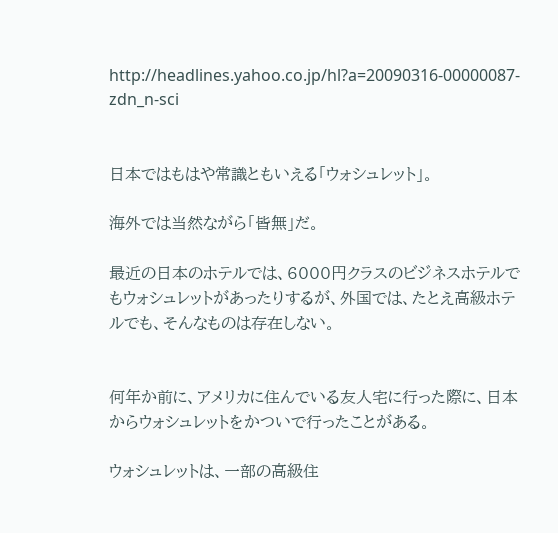http://headlines.yahoo.co.jp/hl?a=20090316-00000087-zdn_n-sci


日本ではもはや常識ともいえる「ウォシュレット」。

海外では当然ながら「皆無」だ。

最近の日本のホテルでは、6000円クラスのビジネスホテルでもウォシュレットがあったりするが、外国では、たとえ高級ホテルでも、そんなものは存在しない。


何年か前に、アメリカに住んでいる友人宅に行った際に、日本からウォシュレットをかついで行ったことがある。

ウォシュレットは、一部の高級住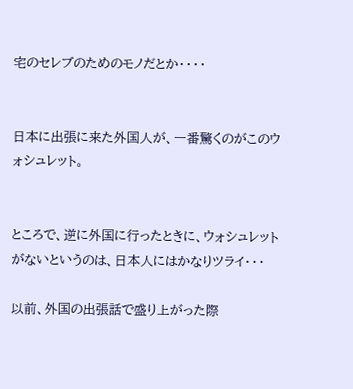宅のセレブのためのモノだとか・・・・


日本に出張に来た外国人が、一番驚くのがこのウォシュレット。


ところで、逆に外国に行ったときに、ウォシュレットがないというのは、日本人にはかなりツライ・・・

以前、外国の出張話で盛り上がった際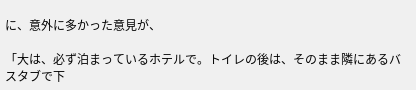に、意外に多かった意見が、

「大は、必ず泊まっているホテルで。トイレの後は、そのまま隣にあるバスタブで下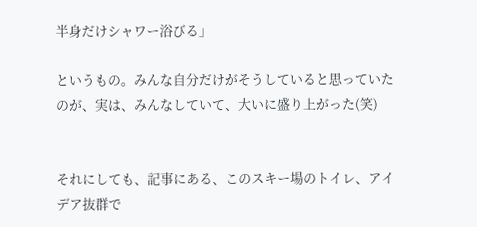半身だけシャワー浴びる」

というもの。みんな自分だけがそうしていると思っていたのが、実は、みんなしていて、大いに盛り上がった(笑)


それにしても、記事にある、このスキー場のトイレ、アイデア抜群で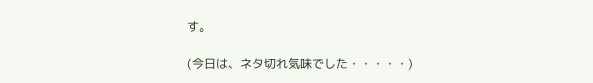す。

(今日は、ネタ切れ気味でした・・・・・)